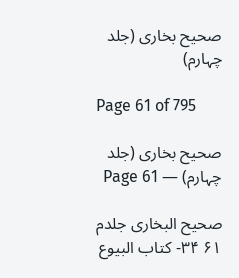صحیح بخاری (جلد چہارم)

Page 61 of 795

صحیح بخاری (جلد چہارم) — Page 61

صحيح البخاری جلدم ۶۱ ۳۴- كتاب البيوع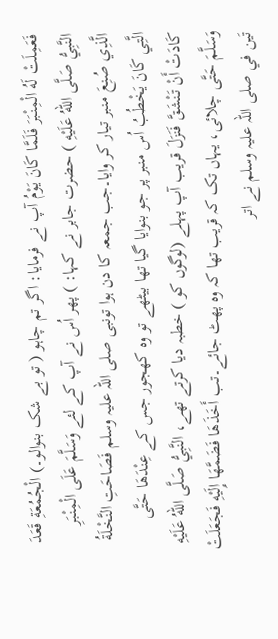فَعَمِلَتْ لَهُ الْمِنْبَرَ فَلَمَّا كَانَ يَوْمُ آپ نے فرمایا: اگر تم چاہو ( تو بے شک بنوالو۔) الْجُمُعَةِ قَعَدَ النَّبِيُّ صَلَّى اللهُ عَلَيْهِ ) حضرت جابر نے کہا: ) پھر اُس نے آپ کے لئے وَسَلَّمَ عَلَى الْمِنْبَرِ الَّذِي صُنِعَ منبر تیار کر وایا۔جب جمعہ کا دن ہوا تونبی صلی اللہ علیہ وسلم فَصَاحَتِ النَّخْلَةُ الَّتِي كَانَ يَخْطُبُ اُس منبر پر جو بنوایا گیا تھا بیٹھے تو وہ کھجور جس کے عِنْدَهَا حَتَّى كَادَتْ أَنْ تَنْشَقَّ فَنَزَلَ قریب آپ پہلے (لوگوں کو ) خطبہ دیا کرتے تھے، النَّبِيُّ صَلَّى اللهُ عَلَيْهِ وَسَلَّمَ حَتَّى چلائی، یہاں تک کہ قریب تھا کہ وہ پھٹ جائے۔تب أَخَذَهَا فَضَمَّهَا إِلَيْهِ فَجَعَلَتْ تَين في صلی اللہ علیہ وسلم نے اتر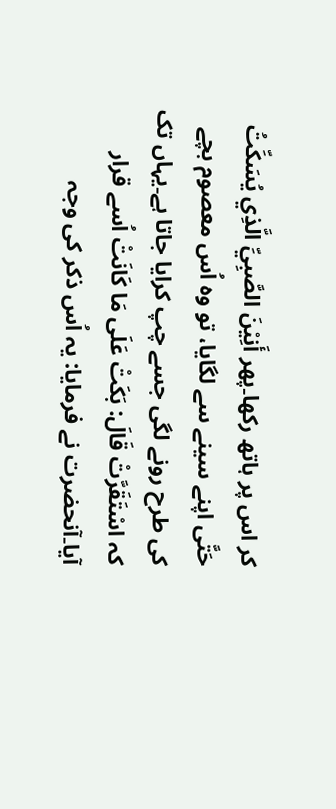کر اس پر ہاتھ رکھا۔پھر أَنِيْنَ الصَّبِيِّ الَّذِي يُسَكِّتُ حَتَّى اپنے سینے سے لگایا، تو وہ اُس معصوم بچے کی طرح رونے لگی جسے چپ کرایا جاتا ہے۔یہاں تک کہ اسْتَقَرَّتْ قَالَ: بَكَتْ عَلَى مَا كَانَتْ اُسے قرار آیا۔آنحضرت نے فرمایا: یہ اُس ذکر کی وجہ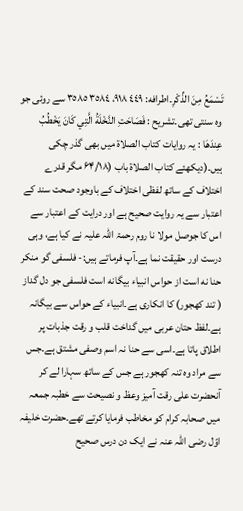تَسْمَعُ مِنَ الذِّكْرِ۔اطرافه: ٤٤٩ ٩١٨، ٣٥٨٤ ٣٥٨٥ سے روئی جو وہ سنتی تھی۔تشریح : فَصَاحَتِ النَّخْلَةُ الَّتِي كَانَ يَخْطُبُ عِندَهَا : یہ روایات کتاب الصلاة میں بھی گذر چکی ہیں۔(دیکھئے کتاب الصلاة باب (۶۴/۱۸ مگر قدرے اختلاف کے ساتھ لفظی اختلاف کے باوجود صحت سند کے اعتبار سے یہ روایت صحیح ہے اور درایت کے اعتبار سے اس کا جوصل مولا نا روم رحمۃ اللہ علیہ نے کیا ہے، وہی درست اور حقیقت نما ہے۔آپ فرماتے ہیں:- فلسفی گو منکر حنا نه است از حواس انبیاء بیگانه است فلسفی جو دل گداز ( تند کھجور) کا انکاری ہے۔انبیاء کے حواس سے بیگانہ ہے۔لفظ حتان عربی میں گداخت قلب و رقت جذبات پر اطلاق پاتا ہے۔اسی سے حنا نہ اسم وصفی مشتق ہے۔جس سے مراد وہ تنہ کھجور ہے جس کے ساتھ سہارا لے کر آنحضرت علی رقت آمیز وعظ و نصیحت سے خطبہ جمعہ میں صحابہ کرام کو مخاطب فرمایا کرتے تھے۔حضرت خلیفہ اوّل رضی اللہ عنہ نے ایک دن درس صحیح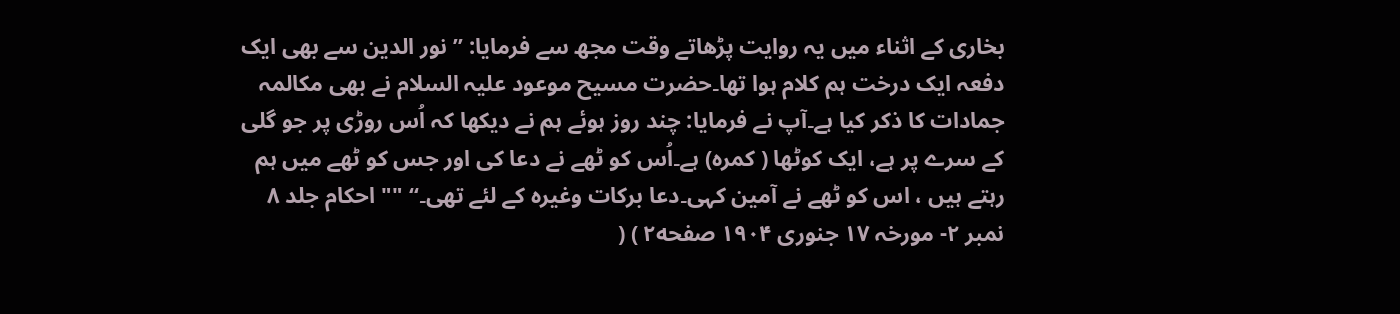بخاری کے اثناء میں یہ روایت پڑھاتے وقت مجھ سے فرمایا: ” نور الدین سے بھی ایک دفعہ ایک درخت ہم کلام ہوا تھا۔حضرت مسیح موعود علیہ السلام نے بھی مکالمہ جمادات کا ذکر کیا ہے۔آپ نے فرمایا: چند روز ہوئے ہم نے دیکھا کہ اُس روڑی پر جو گلی کے سرے پر ہے، ایک کوٹھا ( کمرہ) ہے۔اُس کو ٹھے نے دعا کی اور جس کو ٹھے میں ہم رہتے ہیں ، اس کو ٹھے نے آمین کہی۔دعا برکات وغیرہ کے لئے تھی۔“ "" احکام جلد ۸ نمبر ۲- مورخہ ۱۷ جنوری ۱۹۰۴ صفحه۲ ) (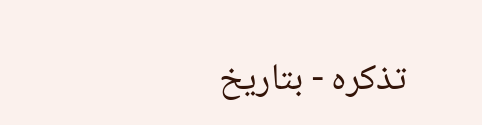تذکره - بتاریخ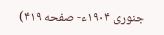جنوری ۱۹۰۴ء- صفحه ۴۱۹)